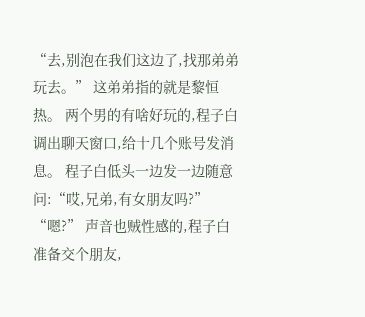“去,别泡在我们这边了,找那弟弟玩去。” 这弟弟指的就是黎恒热。 两个男的有啥好玩的,程子白调出聊天窗口,给十几个账号发消息。 程子白低头一边发一边随意问:“哎,兄弟,有女朋友吗?” “嗯?” 声音也贼性感的,程子白准备交个朋友,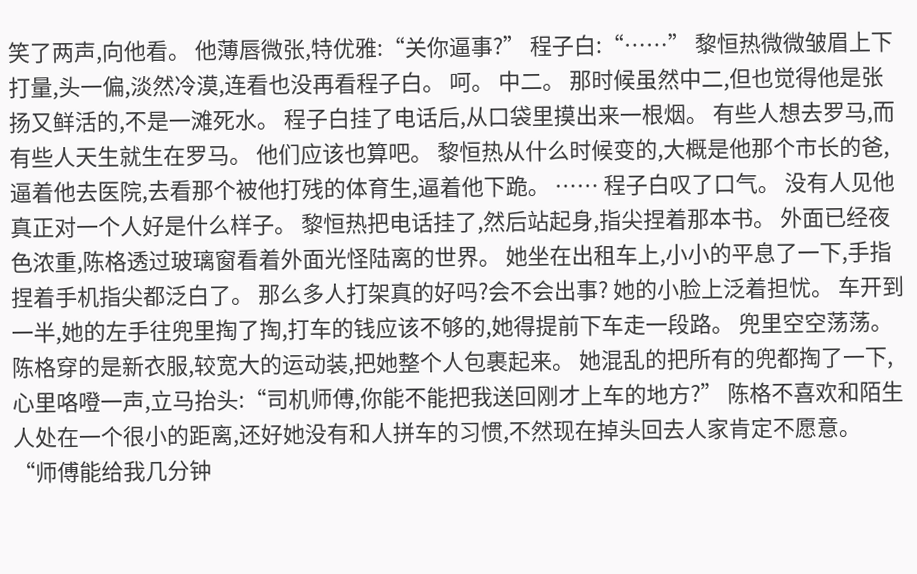笑了两声,向他看。 他薄唇微张,特优雅:“关你逼事?” 程子白:“……” 黎恒热微微皱眉上下打量,头一偏,淡然冷漠,连看也没再看程子白。 呵。 中二。 那时候虽然中二,但也觉得他是张扬又鲜活的,不是一滩死水。 程子白挂了电话后,从口袋里摸出来一根烟。 有些人想去罗马,而有些人天生就生在罗马。 他们应该也算吧。 黎恒热从什么时候变的,大概是他那个市长的爸,逼着他去医院,去看那个被他打残的体育生,逼着他下跪。 …… 程子白叹了口气。 没有人见他真正对一个人好是什么样子。 黎恒热把电话挂了,然后站起身,指尖捏着那本书。 外面已经夜色浓重,陈格透过玻璃窗看着外面光怪陆离的世界。 她坐在出租车上,小小的平息了一下,手指捏着手机指尖都泛白了。 那么多人打架真的好吗?会不会出事? 她的小脸上泛着担忧。 车开到一半,她的左手往兜里掏了掏,打车的钱应该不够的,她得提前下车走一段路。 兜里空空荡荡。 陈格穿的是新衣服,较宽大的运动装,把她整个人包裹起来。 她混乱的把所有的兜都掏了一下,心里咯噔一声,立马抬头:“司机师傅,你能不能把我送回刚才上车的地方?” 陈格不喜欢和陌生人处在一个很小的距离,还好她没有和人拼车的习惯,不然现在掉头回去人家肯定不愿意。 “师傅能给我几分钟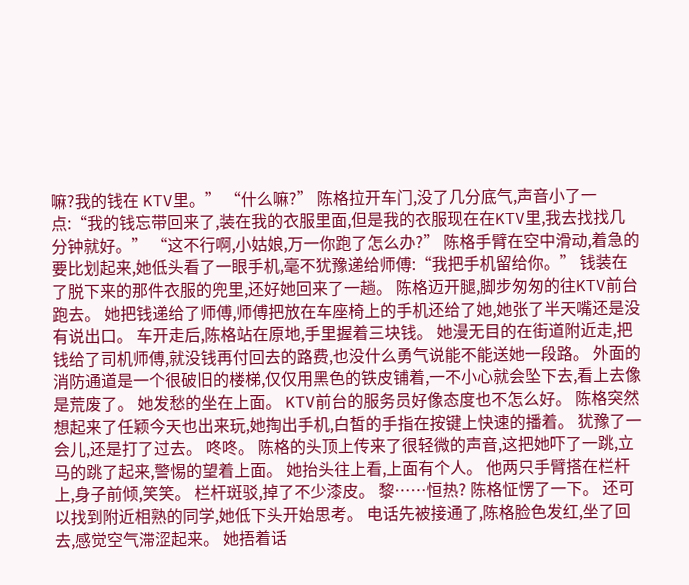嘛?我的钱在 KTV里。” “什么嘛?” 陈格拉开车门,没了几分底气,声音小了一点:“我的钱忘带回来了,装在我的衣服里面,但是我的衣服现在在KTV里,我去找找几分钟就好。” “这不行啊,小姑娘,万一你跑了怎么办?” 陈格手臂在空中滑动,着急的要比划起来,她低头看了一眼手机,毫不犹豫递给师傅:“我把手机留给你。” 钱装在了脱下来的那件衣服的兜里,还好她回来了一趟。 陈格迈开腿,脚步匆匆的往KTV前台跑去。 她把钱递给了师傅,师傅把放在车座椅上的手机还给了她,她张了半天嘴还是没有说出口。 车开走后,陈格站在原地,手里握着三块钱。 她漫无目的在街道附近走,把钱给了司机师傅,就没钱再付回去的路费,也没什么勇气说能不能送她一段路。 外面的消防通道是一个很破旧的楼梯,仅仅用黑色的铁皮铺着,一不小心就会坠下去,看上去像是荒废了。 她发愁的坐在上面。 KTV前台的服务员好像态度也不怎么好。 陈格突然想起来了任颖今天也出来玩,她掏出手机,白皙的手指在按键上快速的播着。 犹豫了一会儿,还是打了过去。 咚咚。 陈格的头顶上传来了很轻微的声音,这把她吓了一跳,立马的跳了起来,警惕的望着上面。 她抬头往上看,上面有个人。 他两只手臂搭在栏杆上,身子前倾,笑笑。 栏杆斑驳,掉了不少漆皮。 黎……恒热? 陈格怔愣了一下。 还可以找到附近相熟的同学,她低下头开始思考。 电话先被接通了,陈格脸色发红,坐了回去,感觉空气滞涩起来。 她捂着话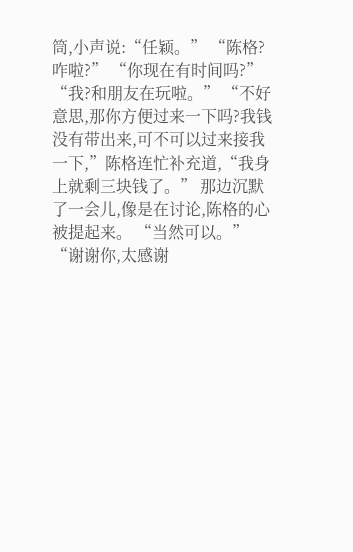筒,小声说:“任颖。” “陈格?咋啦?” “你现在有时间吗?” “我?和朋友在玩啦。” “不好意思,那你方便过来一下吗?我钱没有带出来,可不可以过来接我一下,”陈格连忙补充道,“我身上就剩三块钱了。” 那边沉默了一会儿,像是在讨论,陈格的心被提起来。 “当然可以。” “谢谢你,太感谢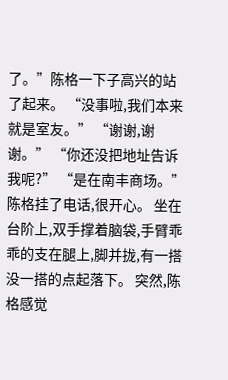了。”陈格一下子高兴的站了起来。 “没事啦,我们本来就是室友。” “谢谢,谢谢。” “你还没把地址告诉我呢?” “是在南丰商场。” 陈格挂了电话,很开心。 坐在台阶上,双手撑着脑袋,手臂乖乖的支在腿上,脚并拢,有一搭没一搭的点起落下。 突然,陈格感觉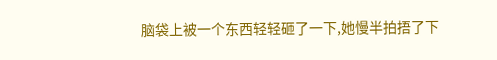脑袋上被一个东西轻轻砸了一下,她慢半拍捂了下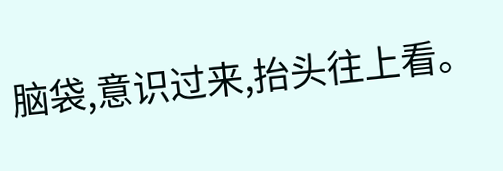脑袋,意识过来,抬头往上看。